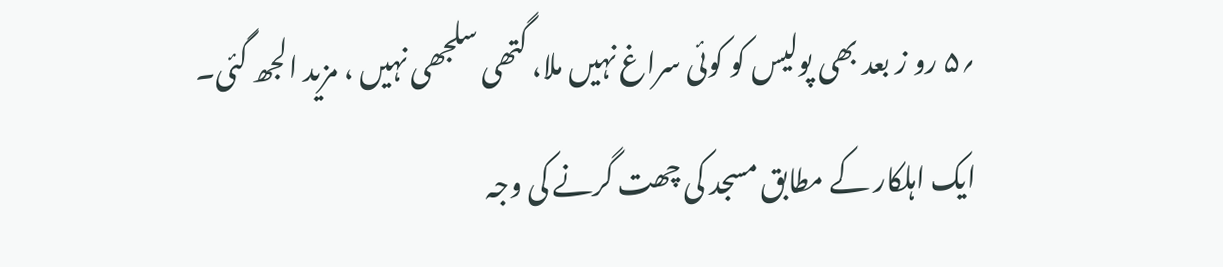؍۵ رو ز بعد بھی پولیس کو کوئی سراغ نہیں ملا، گتھی سلجھی نہیں ، مزید الجھ گئی۔ ایک اہلکار کے مطابق مسجد کی چھت گرنے کی وجہ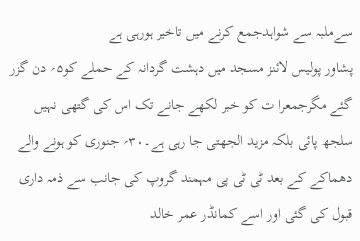سےملبہ سے شواہدجمع کرنے میں تاخیر ہورہی ہے
پشاور پولیس لائنز مسجد میں دہشت گردانہ کے حملے کو۵؍ دن گزر گئے مگرجمعرا ت کو خبر لکھے جانے تک اس کی گتھی نہیں سلجھ پائی بلکہ مزید الجھتی جا رہی ہے۔۳۰؍ جنوری کو ہونے والے دھماکے کے بعد ٹی ٹی پی مہمند گروپ کی جانب سے ذمہ داری قبول کی گئی اور اسے کمانڈر عمر خالد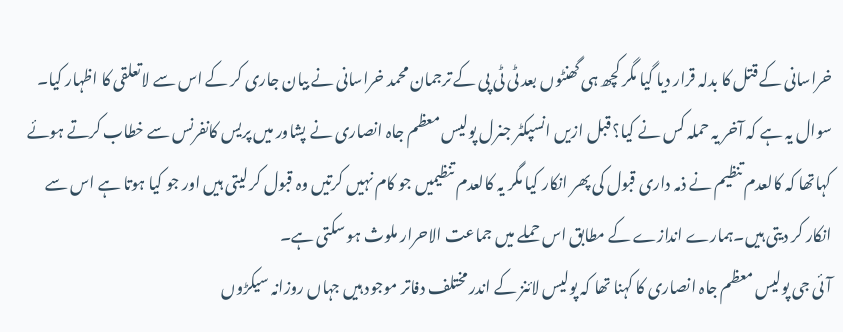خراسانی کے قتل کا بدلہ قرار دیا گیا مگر کچھ ہی گھنٹوں بعد ٹی ٹی پی کے ترجمان محمد خراسانی نے بیان جاری کر کے اس سے لاتعلقی کا اظہار کیا۔ سوال یہ ہے کہ آخر یہ حملہ کس نے کیا؟ قبل ازیں انسپکٹر جنرل پولیس معظم جاہ انصاری نے پشاور میں پریس کانفرنس سے خطاب کرتے ہوئے کہاتھا کہ کالعدم تنظیم نے ذمہ داری قبول کی پھر انکار کیا مگر یہ کالعدم تنظیمیں جو کام نہیں کرتیں وہ قبول کر لیتی ہیں اور جو کیا ہوتا ہے اس سے انکار کر دیتی ہیں۔ہمارے اندازے کے مطابق اس حملے میں جماعت الاحرار ملوث ہو سکتی ہے۔
آئی جی پولیس معظم جاہ انصاری کا کہنا تھا کہ پولیس لائنز کے اندر مختلف دفاتر موجود ہیں جہاں روزانہ سیکڑوں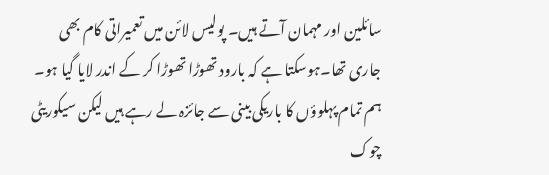سائلین اور مہمان آتے ہیں۔ پولیس لائن میں تعمیراتی کام بھی جاری تھا۔ہوسکتا ہے کہ بارود تھوڑا تھوڑا کر کے اندر لایا گیا ہو۔ ہم تمام پہلوؤں کا باریکی بینی سے جائزہ لے رہے ہیں لیکن سیکوریٹی چوک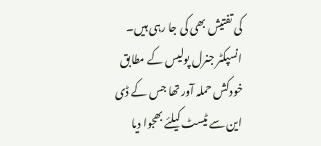کی تفتیش بھی کی جا رہی ہیں۔
انسپکٹر جنرل پولیس کے مطابق خودکش حملہ آور تھا جس کے ڈی این سے ٹیسٹ کیلئے بھجوا دیا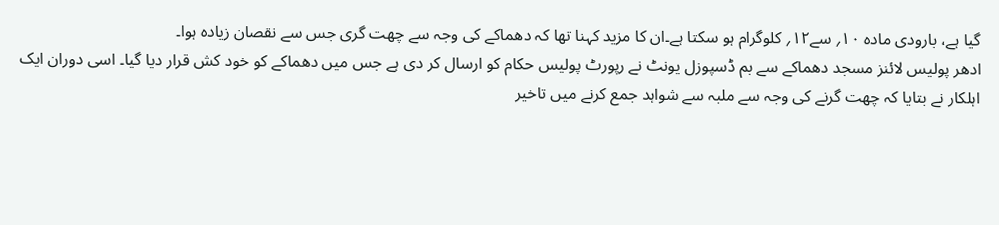گیا ہے، بارودی مادہ ۱۰؍ سے۱۲؍ کلوگرام ہو سکتا ہے۔ان کا مزید کہنا تھا کہ دھماکے کی وجہ سے چھت گری جس سے نقصان زیادہ ہوا۔
ادھر پولیس لائنز مسجد دھماکے سے بم ڈسپوزل یونٹ نے رپورٹ پولیس حکام کو ارسال کر دی ہے جس میں دھماکے کو خود کش قرار دیا گیا۔ اسی دوران ایک اہلکار نے بتایا کہ چھت گرنے کی وجہ سے ملبہ سے شواہد جمع کرنے میں تاخیر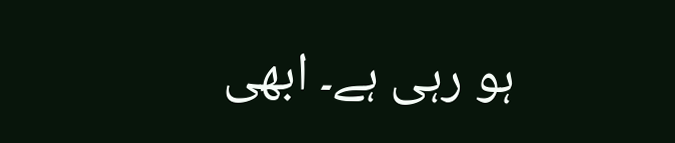ہو رہی ہے۔ ابھی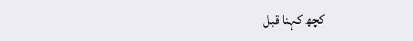کچھ کہنا قبل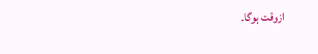ازوقت ہوگا۔